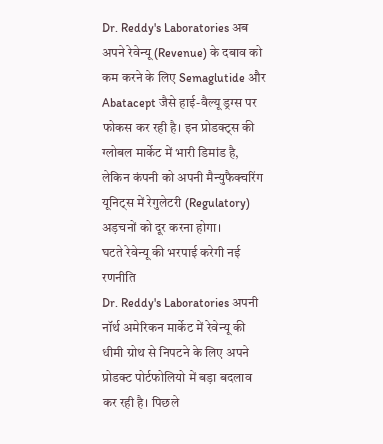Dr. Reddy's Laboratories अब अपने रेवेन्यू (Revenue) के दबाव को कम करने के लिए Semaglutide और Abatacept जैसे हाई-वैल्यू ड्रग्स पर फोकस कर रही है। इन प्रोडक्ट्स की ग्लोबल मार्केट में भारी डिमांड है, लेकिन कंपनी को अपनी मैन्युफैक्चरिंग यूनिट्स में रेगुलेटरी (Regulatory) अड़चनों को दूर करना होगा।
घटते रेवेन्यू की भरपाई करेगी नई रणनीति
Dr. Reddy's Laboratories अपनी नॉर्थ अमेरिकन मार्केट में रेवेन्यू की धीमी ग्रोथ से निपटने के लिए अपने प्रोडक्ट पोर्टफोलियो में बड़ा बदलाव कर रही है। पिछले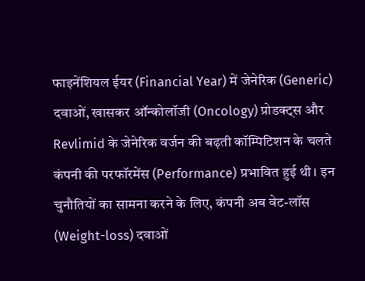फाइनेंशियल ईयर (Financial Year) में जेनेरिक (Generic) दवाओं, खासकर ऑन्कोलॉजी (Oncology) प्रोडक्ट्स और Revlimid के जेनेरिक वर्जन की बढ़ती कॉम्पिटिशन के चलते कंपनी की परफॉरमेंस (Performance) प्रभावित हुई थी। इन चुनौतियों का सामना करने के लिए, कंपनी अब वेट-लॉस (Weight-loss) दवाओं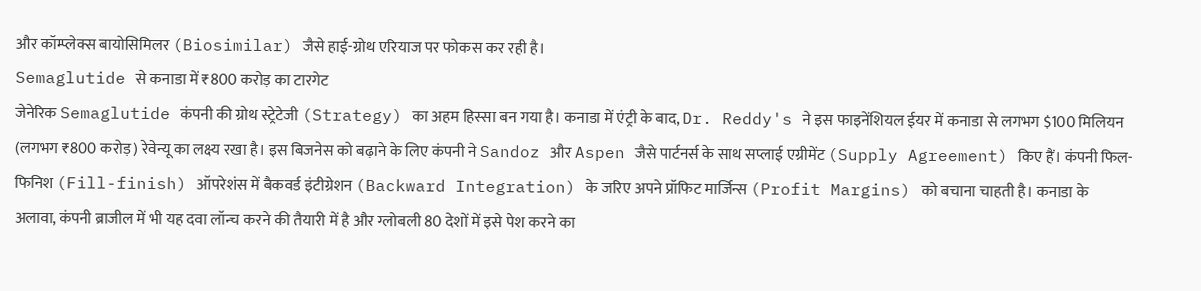और कॉम्प्लेक्स बायोसिमिलर (Biosimilar) जैसे हाई-ग्रोथ एरियाज पर फोकस कर रही है।
Semaglutide से कनाडा में ₹800 करोड़ का टारगेट
जेनेरिक Semaglutide कंपनी की ग्रोथ स्ट्रेटेजी (Strategy) का अहम हिस्सा बन गया है। कनाडा में एंट्री के बाद, Dr. Reddy's ने इस फाइनेंशियल ईयर में कनाडा से लगभग $100 मिलियन (लगभग ₹800 करोड़) रेवेन्यू का लक्ष्य रखा है। इस बिजनेस को बढ़ाने के लिए कंपनी ने Sandoz और Aspen जैसे पार्टनर्स के साथ सप्लाई एग्रीमेंट (Supply Agreement) किए हैं। कंपनी फिल-फिनिश (Fill-finish) ऑपरेशंस में बैकवर्ड इंटीग्रेशन (Backward Integration) के जरिए अपने प्रॉफिट मार्जिन्स (Profit Margins) को बचाना चाहती है। कनाडा के अलावा, कंपनी ब्राजील में भी यह दवा लॉन्च करने की तैयारी में है और ग्लोबली 80 देशों में इसे पेश करने का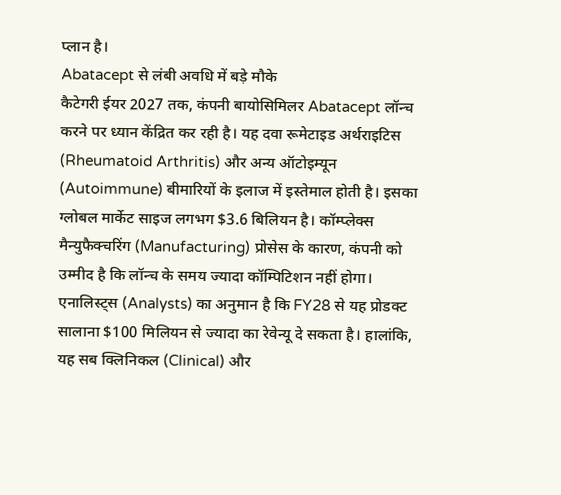प्लान है।
Abatacept से लंबी अवधि में बड़े मौके
कैटेगरी ईयर 2027 तक, कंपनी बायोसिमिलर Abatacept लॉन्च करने पर ध्यान केंद्रित कर रही है। यह दवा रूमेटाइड अर्थराइटिस (Rheumatoid Arthritis) और अन्य ऑटोइम्यून (Autoimmune) बीमारियों के इलाज में इस्तेमाल होती है। इसका ग्लोबल मार्केट साइज लगभग $3.6 बिलियन है। कॉम्प्लेक्स मैन्युफैक्चरिंग (Manufacturing) प्रोसेस के कारण, कंपनी को उम्मीद है कि लॉन्च के समय ज्यादा कॉम्पिटिशन नहीं होगा। एनालिस्ट्स (Analysts) का अनुमान है कि FY28 से यह प्रोडक्ट सालाना $100 मिलियन से ज्यादा का रेवेन्यू दे सकता है। हालांकि, यह सब क्लिनिकल (Clinical) और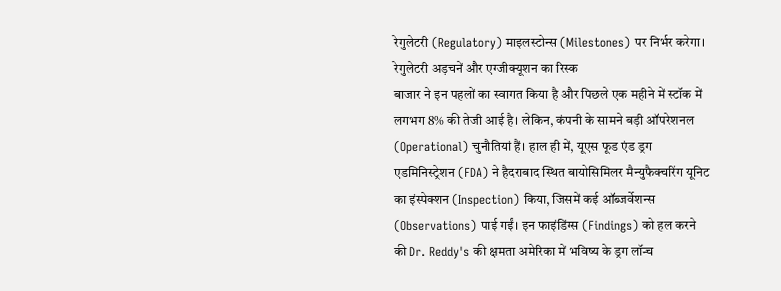रेगुलेटरी (Regulatory) माइलस्टोन्स (Milestones) पर निर्भर करेगा।
रेगुलेटरी अड़चनें और एग्जीक्यूशन का रिस्क
बाजार ने इन पहलों का स्वागत किया है और पिछले एक महीने में स्टॉक में लगभग 8% की तेजी आई है। लेकिन, कंपनी के सामने बड़ी ऑपरेशनल (Operational) चुनौतियां हैं। हाल ही में, यूएस फूड एंड ड्रग एडमिनिस्ट्रेशन (FDA) ने हैदराबाद स्थित बायोसिमिलर मैन्युफैक्चरिंग यूनिट का इंस्पेक्शन (Inspection) किया, जिसमें कई ऑब्जर्वेशन्स (Observations) पाई गईं। इन फाइंडिंग्स (Findings) को हल करने की Dr. Reddy's की क्षमता अमेरिका में भविष्य के ड्रग लॉन्च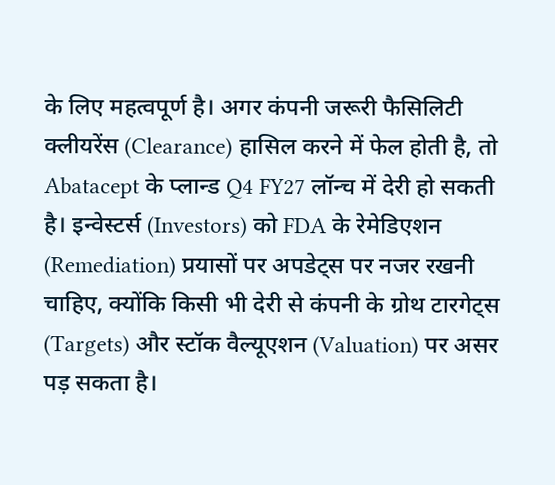के लिए महत्वपूर्ण है। अगर कंपनी जरूरी फैसिलिटी क्लीयरेंस (Clearance) हासिल करने में फेल होती है, तो Abatacept के प्लान्ड Q4 FY27 लॉन्च में देरी हो सकती है। इन्वेस्टर्स (Investors) को FDA के रेमेडिएशन (Remediation) प्रयासों पर अपडेट्स पर नजर रखनी चाहिए, क्योंकि किसी भी देरी से कंपनी के ग्रोथ टारगेट्स (Targets) और स्टॉक वैल्यूएशन (Valuation) पर असर पड़ सकता है।